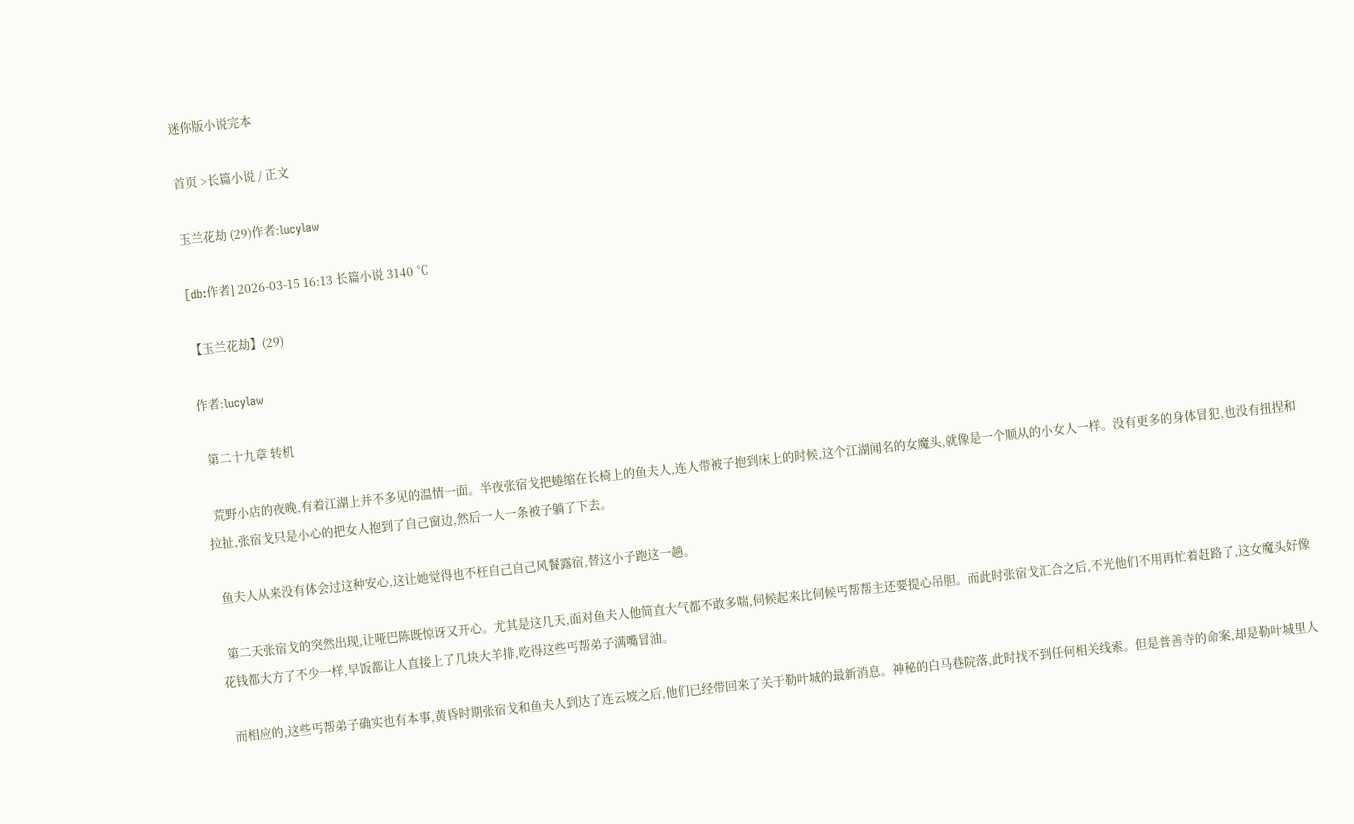迷你版小说完本

首页 >长篇小说 / 正文

玉兰花劫 (29)作者:lucylaw

[db:作者] 2026-03-15 16:13 长篇小说 3140 ℃

【玉兰花劫】(29)

作者:lucylaw

  第二十九章 转机

  荒野小店的夜晚,有着江湖上并不多见的温情一面。半夜张宿戈把蜷缩在长椅上的鱼夫人,连人带被子抱到床上的时候,这个江湖闻名的女魔头,就像是一个顺从的小女人一样。没有更多的身体冒犯,也没有扭捏和拉扯,张宿戈只是小心的把女人抱到了自己窗边,然后一人一条被子躺了下去。

  鱼夫人从来没有体会过这种安心,这让她觉得也不枉自己自己风餐露宿,替这小子跑这一趟。

  第二天张宿戈的突然出现,让哑巴陈既惊讶又开心。尤其是这几天,面对鱼夫人他简直大气都不敢多喘,伺候起来比伺候丐帮帮主还要提心吊胆。而此时张宿戈汇合之后,不光他们不用再忙着赶路了,这女魔头好像花钱都大方了不少一样,早饭都让人直接上了几块大羊排,吃得这些丐帮弟子满嘴冒油。

  而相应的,这些丐帮弟子确实也有本事,黄昏时期张宿戈和鱼夫人到达了连云坡之后,他们已经带回来了关于勒叶城的最新消息。神秘的白马巷院落,此时找不到任何相关线索。但是普善寺的命案,却是勒叶城里人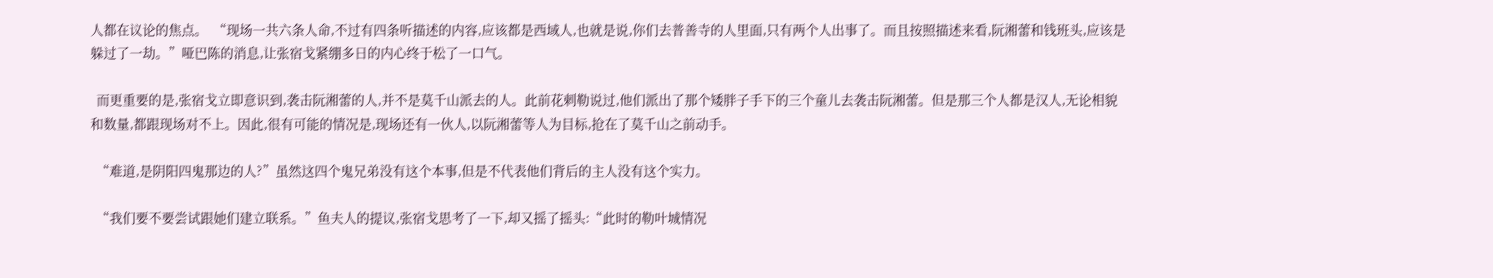人都在议论的焦点。  “现场一共六条人命,不过有四条听描述的内容,应该都是西域人,也就是说,你们去普善寺的人里面,只有两个人出事了。而且按照描述来看,阮湘蕾和钱班头,应该是躲过了一劫。”哑巴陈的消息,让张宿戈紧绷多日的内心终于松了一口气。

  而更重要的是,张宿戈立即意识到,袭击阮湘蕾的人,并不是莫千山派去的人。此前花剌勒说过,他们派出了那个矮胖子手下的三个童儿去袭击阮湘蕾。但是那三个人都是汉人,无论相貌和数量,都跟现场对不上。因此,很有可能的情况是,现场还有一伙人,以阮湘蕾等人为目标,抢在了莫千山之前动手。

  “难道,是阴阳四鬼那边的人?”虽然这四个鬼兄弟没有这个本事,但是不代表他们背后的主人没有这个实力。

  “我们要不要尝试跟她们建立联系。”鱼夫人的提议,张宿戈思考了一下,却又摇了摇头:“此时的勒叶城情况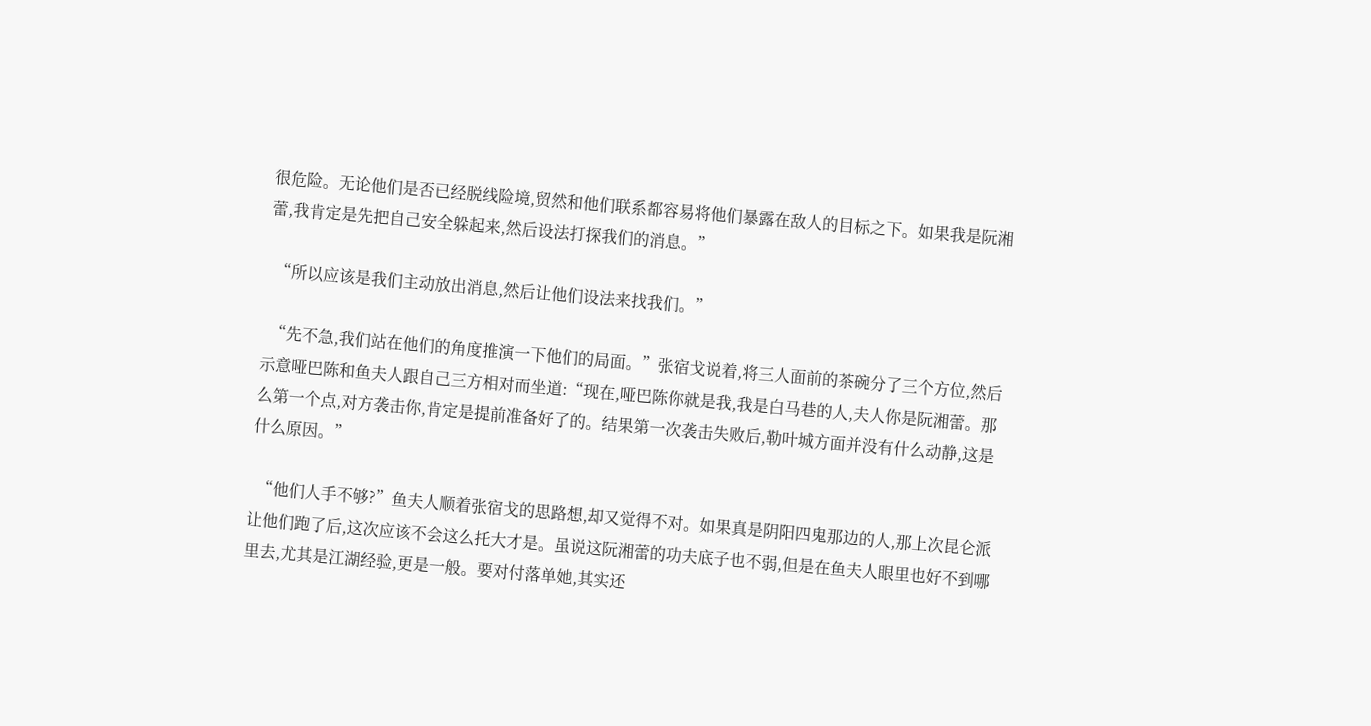很危险。无论他们是否已经脱线险境,贸然和他们联系都容易将他们暴露在敌人的目标之下。如果我是阮湘蕾,我肯定是先把自己安全躲起来,然后设法打探我们的消息。”

  “所以应该是我们主动放出消息,然后让他们设法来找我们。”

  “先不急,我们站在他们的角度推演一下他们的局面。”张宿戈说着,将三人面前的茶碗分了三个方位,然后示意哑巴陈和鱼夫人跟自己三方相对而坐道:“现在,哑巴陈你就是我,我是白马巷的人,夫人你是阮湘蕾。那么第一个点,对方袭击你,肯定是提前准备好了的。结果第一次袭击失败后,勒叶城方面并没有什么动静,这是什么原因。”

  “他们人手不够?”鱼夫人顺着张宿戈的思路想,却又觉得不对。如果真是阴阳四鬼那边的人,那上次昆仑派让他们跑了后,这次应该不会这么托大才是。虽说这阮湘蕾的功夫底子也不弱,但是在鱼夫人眼里也好不到哪里去,尤其是江湖经验,更是一般。要对付落单她,其实还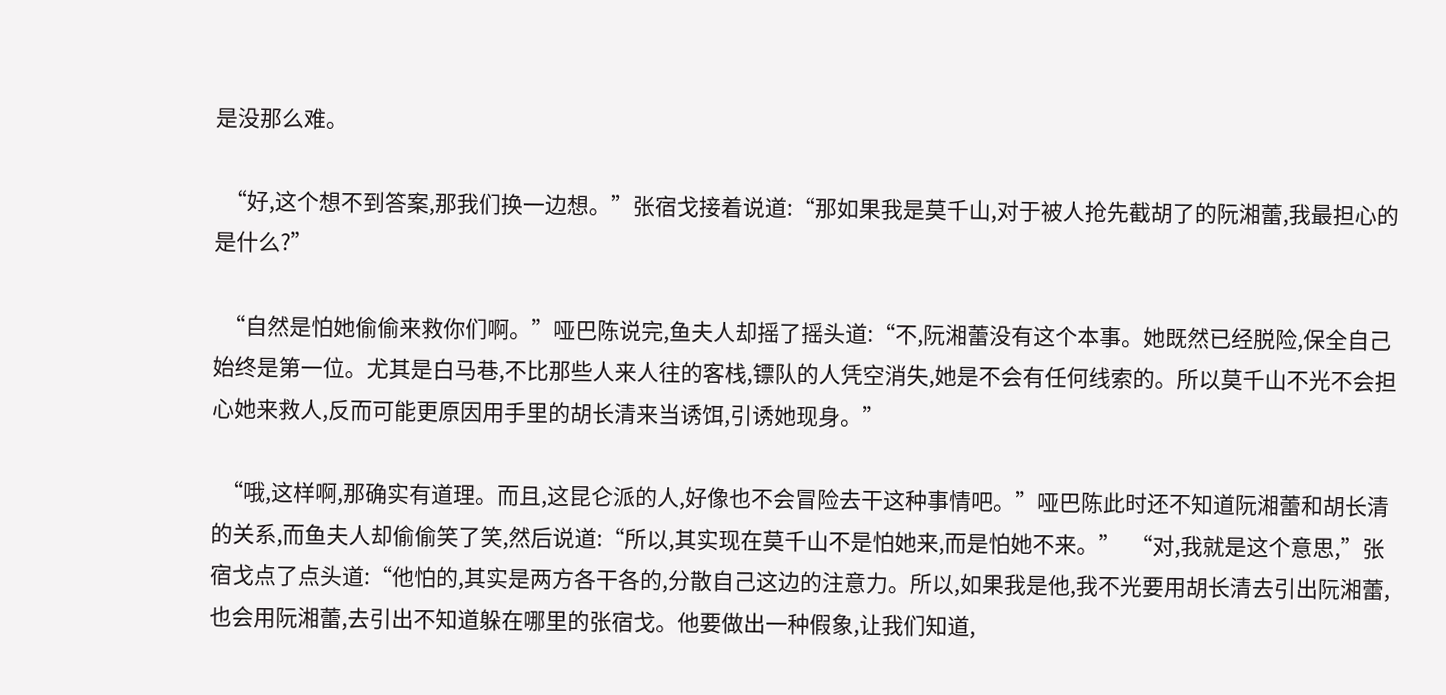是没那么难。

  “好,这个想不到答案,那我们换一边想。”张宿戈接着说道:“那如果我是莫千山,对于被人抢先截胡了的阮湘蕾,我最担心的是什么?”

  “自然是怕她偷偷来救你们啊。”哑巴陈说完,鱼夫人却摇了摇头道:“不,阮湘蕾没有这个本事。她既然已经脱险,保全自己始终是第一位。尤其是白马巷,不比那些人来人往的客栈,镖队的人凭空消失,她是不会有任何线索的。所以莫千山不光不会担心她来救人,反而可能更原因用手里的胡长清来当诱饵,引诱她现身。”

  “哦,这样啊,那确实有道理。而且,这昆仑派的人,好像也不会冒险去干这种事情吧。”哑巴陈此时还不知道阮湘蕾和胡长清的关系,而鱼夫人却偷偷笑了笑,然后说道:“所以,其实现在莫千山不是怕她来,而是怕她不来。”  “对,我就是这个意思,”张宿戈点了点头道:“他怕的,其实是两方各干各的,分散自己这边的注意力。所以,如果我是他,我不光要用胡长清去引出阮湘蕾,也会用阮湘蕾,去引出不知道躲在哪里的张宿戈。他要做出一种假象,让我们知道,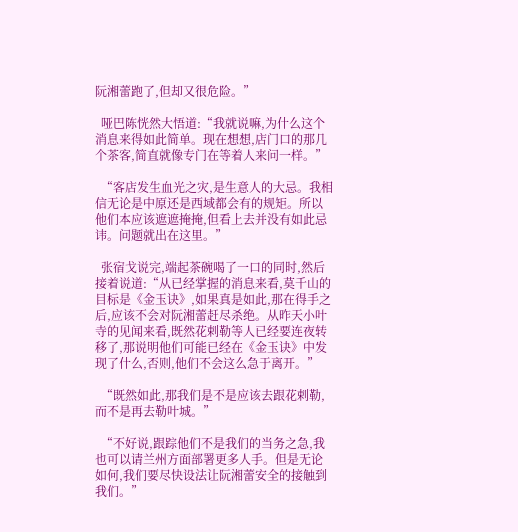阮湘蕾跑了,但却又很危险。”

  哑巴陈恍然大悟道:“我就说嘛,为什么这个消息来得如此简单。现在想想,店门口的那几个茶客,简直就像专门在等着人来问一样。”

  “客店发生血光之灾,是生意人的大忌。我相信无论是中原还是西域都会有的规矩。所以他们本应该遮遮掩掩,但看上去并没有如此忌讳。问题就出在这里。”

  张宿戈说完,端起茶碗喝了一口的同时,然后接着说道:“从已经掌握的消息来看,莫千山的目标是《金玉诀》,如果真是如此,那在得手之后,应该不会对阮湘蕾赶尽杀绝。从昨天小叶寺的见闻来看,既然花剌勒等人已经要连夜转移了,那说明他们可能已经在《金玉诀》中发现了什么,否则,他们不会这么急于离开。”

  “既然如此,那我们是不是应该去跟花剌勒,而不是再去勒叶城。”

  “不好说,跟踪他们不是我们的当务之急,我也可以请兰州方面部署更多人手。但是无论如何,我们要尽快设法让阮湘蕾安全的接触到我们。”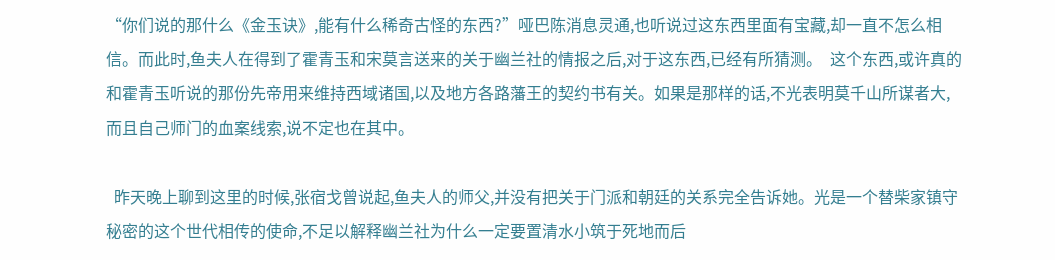“你们说的那什么《金玉诀》,能有什么稀奇古怪的东西?”哑巴陈消息灵通,也听说过这东西里面有宝藏,却一直不怎么相信。而此时,鱼夫人在得到了霍青玉和宋莫言送来的关于幽兰社的情报之后,对于这东西,已经有所猜测。  这个东西,或许真的和霍青玉听说的那份先帝用来维持西域诸国,以及地方各路藩王的契约书有关。如果是那样的话,不光表明莫千山所谋者大,而且自己师门的血案线索,说不定也在其中。

  昨天晚上聊到这里的时候,张宿戈曾说起,鱼夫人的师父,并没有把关于门派和朝廷的关系完全告诉她。光是一个替柴家镇守秘密的这个世代相传的使命,不足以解释幽兰社为什么一定要置清水小筑于死地而后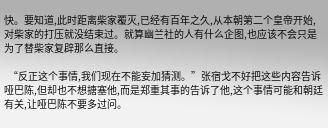快。要知道,此时距离柴家覆灭,已经有百年之久,从本朝第二个皇帝开始,对柴家的打压就没结束过。就算幽兰社的人有什么企图,也应该不会只是为了替柴家复辟那么直接。

  “反正这个事情,我们现在不能妄加猜测。”张宿戈不好把这些内容告诉哑巴陈,但却也不想搪塞他,而是郑重其事的告诉了他,这个事情可能和朝廷有关,让哑巴陈不要多过问。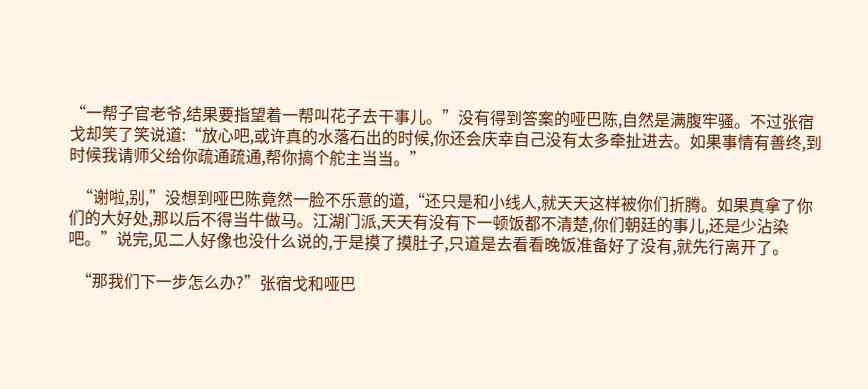“一帮子官老爷,结果要指望着一帮叫花子去干事儿。”没有得到答案的哑巴陈,自然是满腹牢骚。不过张宿戈却笑了笑说道:“放心吧,或许真的水落石出的时候,你还会庆幸自己没有太多牵扯进去。如果事情有善终,到时候我请师父给你疏通疏通,帮你搞个舵主当当。”

  “谢啦,别,”没想到哑巴陈竟然一脸不乐意的道,“还只是和小线人,就天天这样被你们折腾。如果真拿了你们的大好处,那以后不得当牛做马。江湖门派,天天有没有下一顿饭都不清楚,你们朝廷的事儿,还是少沾染吧。”说完,见二人好像也没什么说的,于是摸了摸肚子,只道是去看看晚饭准备好了没有,就先行离开了。

  “那我们下一步怎么办?”张宿戈和哑巴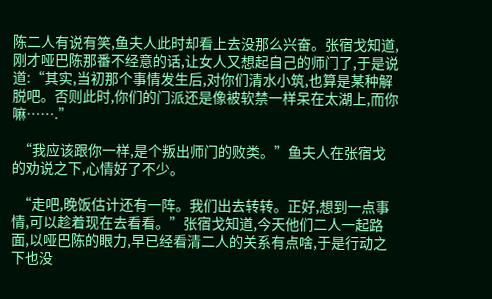陈二人有说有笑,鱼夫人此时却看上去没那么兴奋。张宿戈知道,刚才哑巴陈那番不经意的话,让女人又想起自己的师门了,于是说道:“其实,当初那个事情发生后,对你们清水小筑,也算是某种解脱吧。否则此时,你们的门派还是像被软禁一样呆在太湖上,而你嘛…….”

  “我应该跟你一样,是个叛出师门的败类。”鱼夫人在张宿戈的劝说之下,心情好了不少。

  “走吧,晚饭估计还有一阵。我们出去转转。正好,想到一点事情,可以趁着现在去看看。”张宿戈知道,今天他们二人一起路面,以哑巴陈的眼力,早已经看清二人的关系有点啥,于是行动之下也没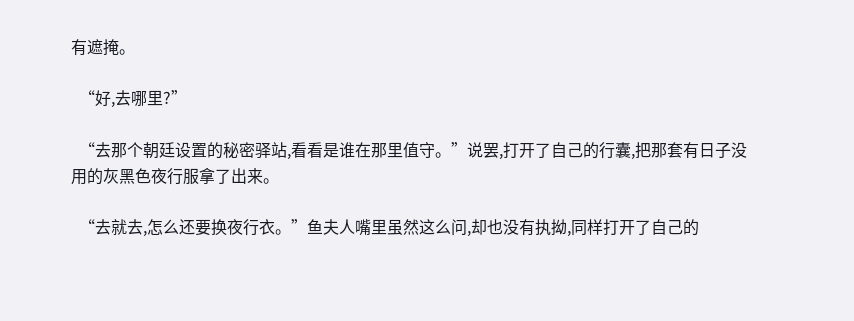有遮掩。

  “好,去哪里?”

  “去那个朝廷设置的秘密驿站,看看是谁在那里值守。”说罢,打开了自己的行囊,把那套有日子没用的灰黑色夜行服拿了出来。

  “去就去,怎么还要换夜行衣。”鱼夫人嘴里虽然这么问,却也没有执拗,同样打开了自己的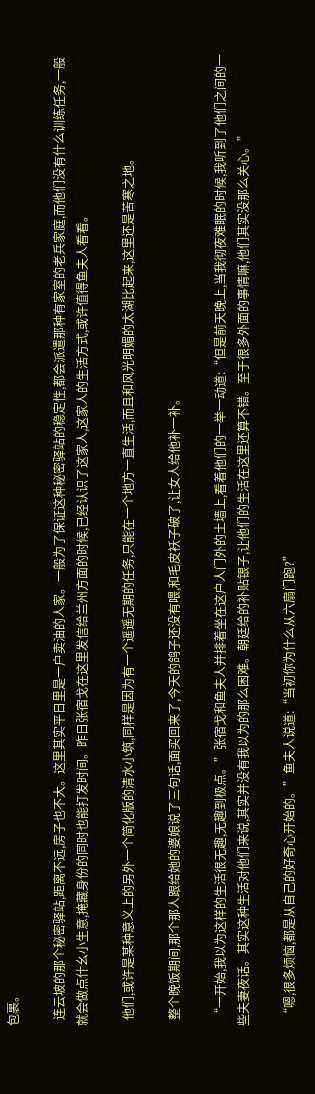包裹。

  连云坡的那个秘密驿站,距离不远,房子也不大。这里其实平日里是一户卖油的人家。一般为了保证这种秘密驿站的稳定性,都会派遣那种有家室的老兵家庭,而他们没有什么训练任务,一般就会做点什幺小生意,掩藏身份的同时也能打发时间。昨日张宿戈在这里发信给兰州方面的时候,已经认识了这家人,这家人的生活方式,或许值得鱼夫人看看。

  他们,或许是某种意义上的另外一个简化版的清水小筑,同样是因为有一个遥遥无期的任务,只能在一个地方一直生活,而且和风光明媚的太湖比起来,这里还是苦寒之地。

  整个晚饭期间,那个那人跟给她的婆娘说了三句话,面买回来了,今天的鸽子还没有喂,和毛皮袄子破了,让女人给他补一补。

  “一开始,我以为这样的生活很无趣,无趣到极点。”张宿戈和鱼夫人并排着坐在这户人门外的土墙上,看着他们的一举一动道:“但是前天晚上,当我彻夜难眠的时候,我听到了他们之间的一些夫妻夜话。其实这种生活对他们来说,其实并没有我以为的那么困难。朝廷给的补贴银子,让他们的生活在这里还算不错。至于很多外面的事情嘛,他们其实没那么关心。”

  “嗯,很多烦恼,都是从自己的好奇心开始的。”鱼夫人说道:“当初你为什么从六扇门跑?”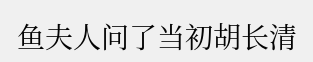鱼夫人问了当初胡长清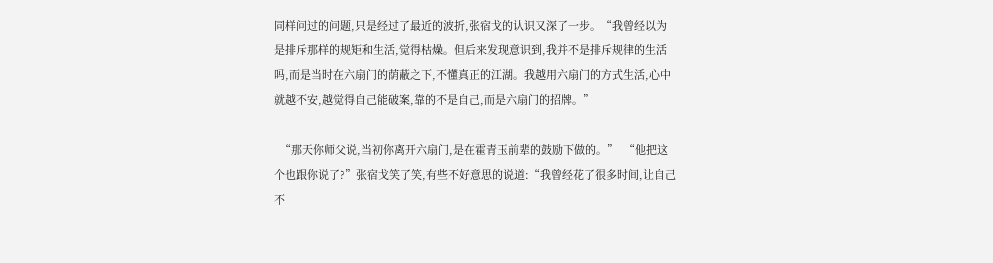同样问过的问题,只是经过了最近的波折,张宿戈的认识又深了一步。“我曾经以为是排斥那样的规矩和生活,觉得枯燥。但后来发现意识到,我并不是排斥规律的生活吗,而是当时在六扇门的荫蔽之下,不懂真正的江湖。我越用六扇门的方式生活,心中就越不安,越觉得自己能破案,靠的不是自己,而是六扇门的招牌。”

  “那天你师父说,当初你离开六扇门,是在霍青玉前辈的鼓励下做的。”  “他把这个也跟你说了?”张宿戈笑了笑,有些不好意思的说道:“我曾经花了很多时间,让自己不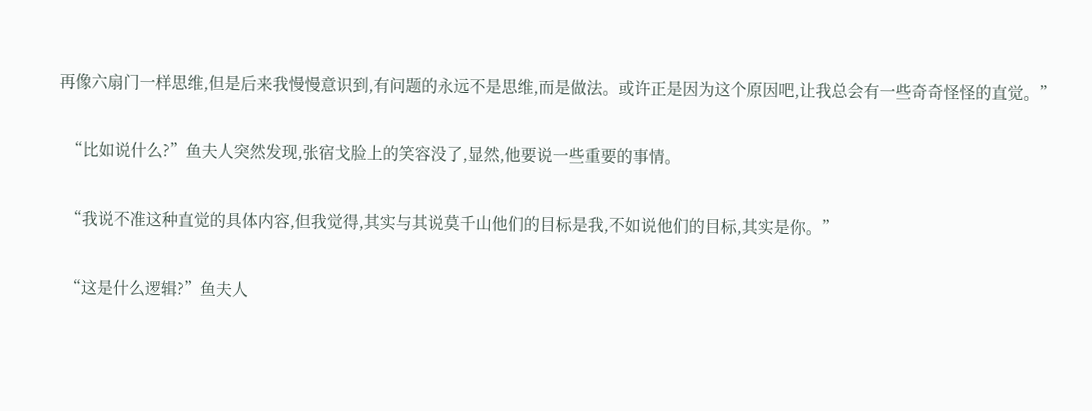再像六扇门一样思维,但是后来我慢慢意识到,有问题的永远不是思维,而是做法。或许正是因为这个原因吧,让我总会有一些奇奇怪怪的直觉。”

  “比如说什么?”鱼夫人突然发现,张宿戈脸上的笑容没了,显然,他要说一些重要的事情。

  “我说不准这种直觉的具体内容,但我觉得,其实与其说莫千山他们的目标是我,不如说他们的目标,其实是你。”

  “这是什么逻辑?”鱼夫人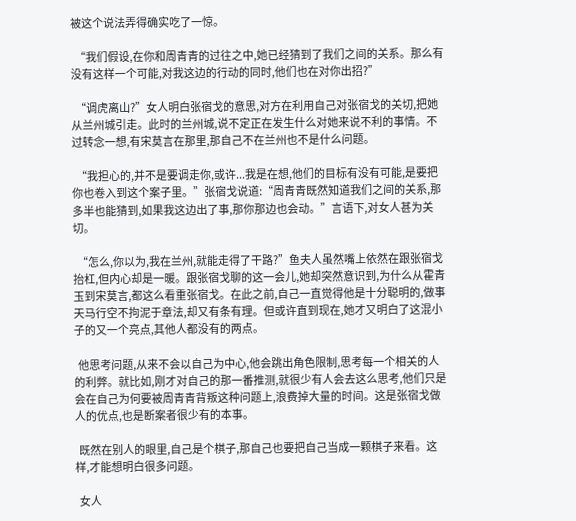被这个说法弄得确实吃了一惊。

  “我们假设,在你和周青青的过往之中,她已经猜到了我们之间的关系。那么有没有这样一个可能,对我这边的行动的同时,他们也在对你出招?”

  “调虎离山?”女人明白张宿戈的意思,对方在利用自己对张宿戈的关切,把她从兰州城引走。此时的兰州城,说不定正在发生什么对她来说不利的事情。不过转念一想,有宋莫言在那里,那自己不在兰州也不是什么问题。

  “我担心的,并不是要调走你,或许...我是在想,他们的目标有没有可能,是要把你也卷入到这个案子里。”张宿戈说道:“周青青既然知道我们之间的关系,那多半也能猜到,如果我这边出了事,那你那边也会动。”言语下,对女人甚为关切。

  “怎么,你以为,我在兰州,就能走得了干路?”鱼夫人虽然嘴上依然在跟张宿戈抬杠,但内心却是一暖。跟张宿戈聊的这一会儿,她却突然意识到,为什么从霍青玉到宋莫言,都这么看重张宿戈。在此之前,自己一直觉得他是十分聪明的,做事天马行空不拘泥于章法,却又有条有理。但或许直到现在,她才又明白了这混小子的又一个亮点,其他人都没有的两点。

  他思考问题,从来不会以自己为中心,他会跳出角色限制,思考每一个相关的人的利弊。就比如,刚才对自己的那一番推测,就很少有人会去这么思考,他们只是会在自己为何要被周青青背叛这种问题上,浪费掉大量的时间。这是张宿戈做人的优点,也是断案者很少有的本事。

  既然在别人的眼里,自己是个棋子,那自己也要把自己当成一颗棋子来看。这样,才能想明白很多问题。

  女人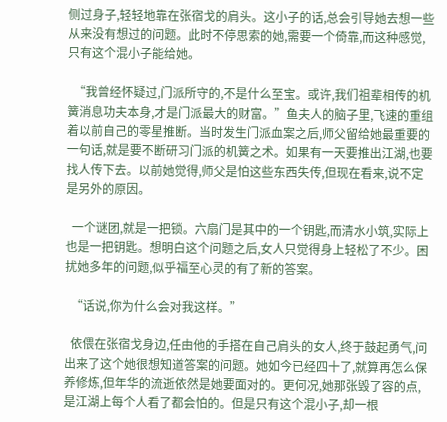侧过身子,轻轻地靠在张宿戈的肩头。这小子的话,总会引导她去想一些从来没有想过的问题。此时不停思索的她,需要一个倚靠,而这种感觉,只有这个混小子能给她。

  “我曾经怀疑过,门派所守的,不是什么至宝。或许,我们祖辈相传的机簧消息功夫本身,才是门派最大的财富。”鱼夫人的脑子里,飞速的重组着以前自己的零星推断。当时发生门派血案之后,师父留给她最重要的一句话,就是要不断研习门派的机簧之术。如果有一天要推出江湖,也要找人传下去。以前她觉得,师父是怕这些东西失传,但现在看来,说不定是另外的原因。

  一个谜团,就是一把锁。六扇门是其中的一个钥匙,而清水小筑,实际上也是一把钥匙。想明白这个问题之后,女人只觉得身上轻松了不少。困扰她多年的问题,似乎福至心灵的有了新的答案。

  “话说,你为什么会对我这样。”

  依偎在张宿戈身边,任由他的手搭在自己肩头的女人,终于鼓起勇气,问出来了这个她很想知道答案的问题。她如今已经四十了,就算再怎么保养修炼,但年华的流逝依然是她要面对的。更何况,她那张毁了容的点,是江湖上每个人看了都会怕的。但是只有这个混小子,却一根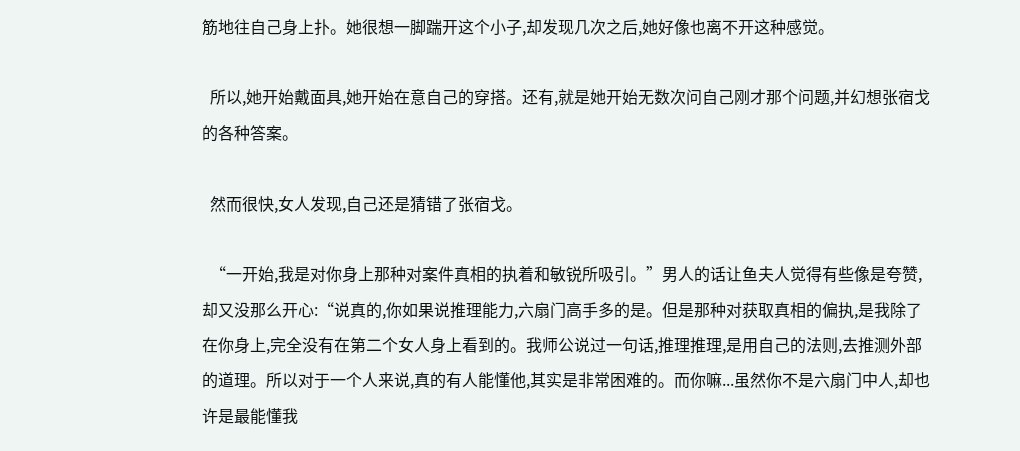筋地往自己身上扑。她很想一脚踹开这个小子,却发现几次之后,她好像也离不开这种感觉。

  所以,她开始戴面具,她开始在意自己的穿搭。还有,就是她开始无数次问自己刚才那个问题,并幻想张宿戈的各种答案。

  然而很快,女人发现,自己还是猜错了张宿戈。

  “一开始,我是对你身上那种对案件真相的执着和敏锐所吸引。”男人的话让鱼夫人觉得有些像是夸赞,却又没那么开心:“说真的,你如果说推理能力,六扇门高手多的是。但是那种对获取真相的偏执,是我除了在你身上,完全没有在第二个女人身上看到的。我师公说过一句话,推理推理,是用自己的法则,去推测外部的道理。所以对于一个人来说,真的有人能懂他,其实是非常困难的。而你嘛...虽然你不是六扇门中人,却也许是最能懂我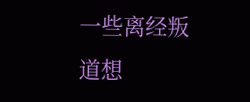一些离经叛道想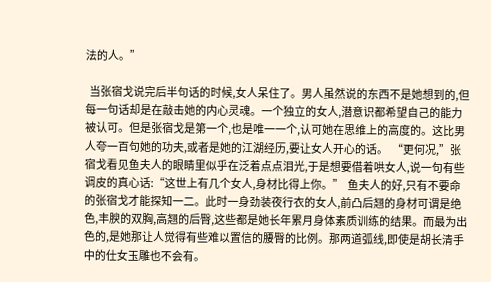法的人。”

  当张宿戈说完后半句话的时候,女人呆住了。男人虽然说的东西不是她想到的,但每一句话却是在敲击她的内心灵魂。一个独立的女人,潜意识都希望自己的能力被认可。但是张宿戈是第一个,也是唯一一个,认可她在思维上的高度的。这比男人夸一百句她的功夫,或者是她的江湖经历,要让女人开心的话。  “更何况,”张宿戈看见鱼夫人的眼睛里似乎在泛着点点泪光,于是想要借着哄女人,说一句有些调皮的真心话:“这世上有几个女人,身材比得上你。”  鱼夫人的好,只有不要命的张宿戈才能探知一二。此时一身劲装夜行衣的女人,前凸后翘的身材可谓是绝色,丰腴的双胸,高翘的后臀,这些都是她长年累月身体素质训练的结果。而最为出色的,是她那让人觉得有些难以置信的腰臀的比例。那两道弧线,即使是胡长清手中的仕女玉雕也不会有。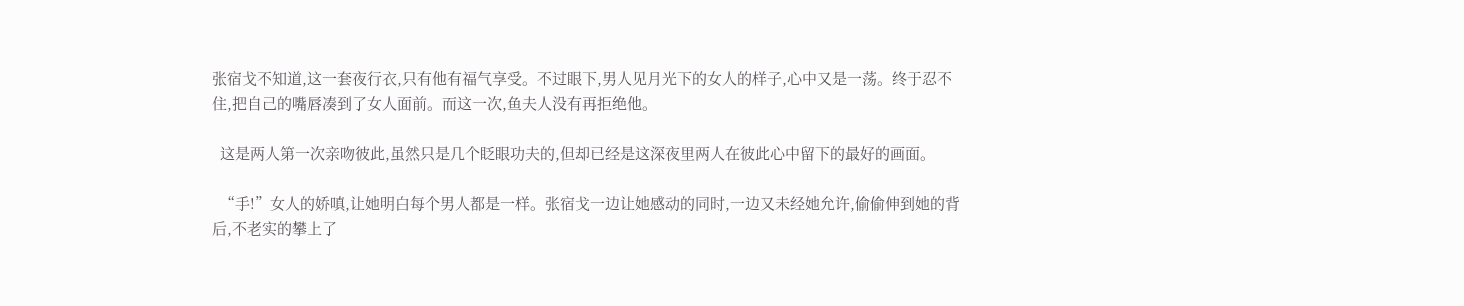张宿戈不知道,这一套夜行衣,只有他有福气享受。不过眼下,男人见月光下的女人的样子,心中又是一荡。终于忍不住,把自己的嘴唇凑到了女人面前。而这一次,鱼夫人没有再拒绝他。

  这是两人第一次亲吻彼此,虽然只是几个眨眼功夫的,但却已经是这深夜里两人在彼此心中留下的最好的画面。

  “手!”女人的娇嗔,让她明白每个男人都是一样。张宿戈一边让她感动的同时,一边又未经她允许,偷偷伸到她的背后,不老实的攀上了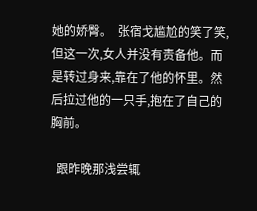她的娇臀。  张宿戈尴尬的笑了笑,但这一次,女人并没有责备他。而是转过身来,靠在了他的怀里。然后拉过他的一只手,抱在了自己的胸前。

  跟昨晚那浅尝辄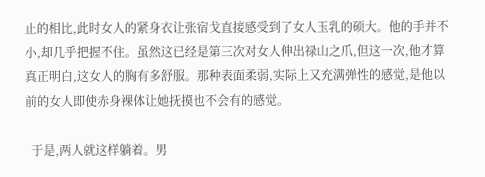止的相比,此时女人的紧身衣让张宿戈直接感受到了女人玉乳的硕大。他的手并不小,却几乎把握不住。虽然这已经是第三次对女人伸出禄山之爪,但这一次,他才算真正明白,这女人的胸有多舒服。那种表面柔弱,实际上又充满弹性的感觉,是他以前的女人即使赤身裸体让她抚摸也不会有的感觉。

  于是,两人就这样躺着。男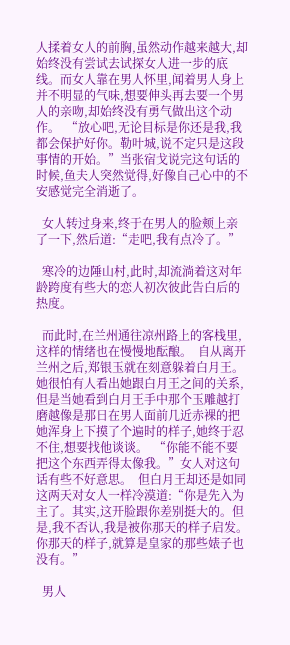人揉着女人的前胸,虽然动作越来越大,却始终没有尝试去试探女人进一步的底线。而女人靠在男人怀里,闻着男人身上并不明显的气味,想要伸头再去要一个男人的亲吻,却始终没有勇气做出这个动作。  “放心吧,无论目标是你还是我,我都会保护好你。勒叶城,说不定只是这段事情的开始。”当张宿戈说完这句话的时候,鱼夫人突然觉得,好像自己心中的不安感觉完全消逝了。

  女人转过身来,终于在男人的脸颊上亲了一下,然后道:“走吧,我有点冷了。”

  寒冷的边陲山村,此时,却流淌着这对年龄跨度有些大的恋人初次彼此告白后的热度。

  而此时,在兰州通往凉州路上的客栈里,这样的情绪也在慢慢地酝酿。  自从离开兰州之后,郑银玉就在刻意躲着白月王。她很怕有人看出她跟白月王之间的关系,但是当她看到白月王手中那个玉雕越打磨越像是那日在男人面前几近赤裸的把她浑身上下摸了个遍时的样子,她终于忍不住,想要找他谈谈。  “你能不能不要把这个东西弄得太像我。”女人对这句话有些不好意思。  但白月王却还是如同这两天对女人一样冷漠道:“你是先入为主了。其实,这开脸跟你差别挺大的。但是,我不否认,我是被你那天的样子启发。你那天的样子,就算是皇家的那些婊子也没有。”

  男人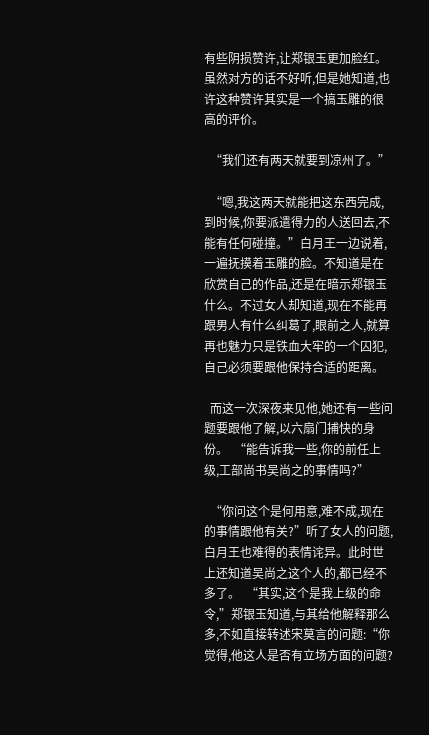有些阴损赞许,让郑银玉更加脸红。虽然对方的话不好听,但是她知道,也许这种赞许其实是一个搞玉雕的很高的评价。

  “我们还有两天就要到凉州了。”

  “嗯,我这两天就能把这东西完成,到时候,你要派遣得力的人送回去,不能有任何碰撞。”白月王一边说着,一遍抚摸着玉雕的脸。不知道是在欣赏自己的作品,还是在暗示郑银玉什么。不过女人却知道,现在不能再跟男人有什么纠葛了,眼前之人,就算再也魅力只是铁血大牢的一个囚犯,自己必须要跟他保持合适的距离。

  而这一次深夜来见他,她还有一些问题要跟他了解,以六扇门捕快的身份。  “能告诉我一些,你的前任上级,工部尚书吴尚之的事情吗?”

  “你问这个是何用意,难不成,现在的事情跟他有关?”听了女人的问题,白月王也难得的表情诧异。此时世上还知道吴尚之这个人的,都已经不多了。  “其实,这个是我上级的命令,”郑银玉知道,与其给他解释那么多,不如直接转述宋莫言的问题:“你觉得,他这人是否有立场方面的问题?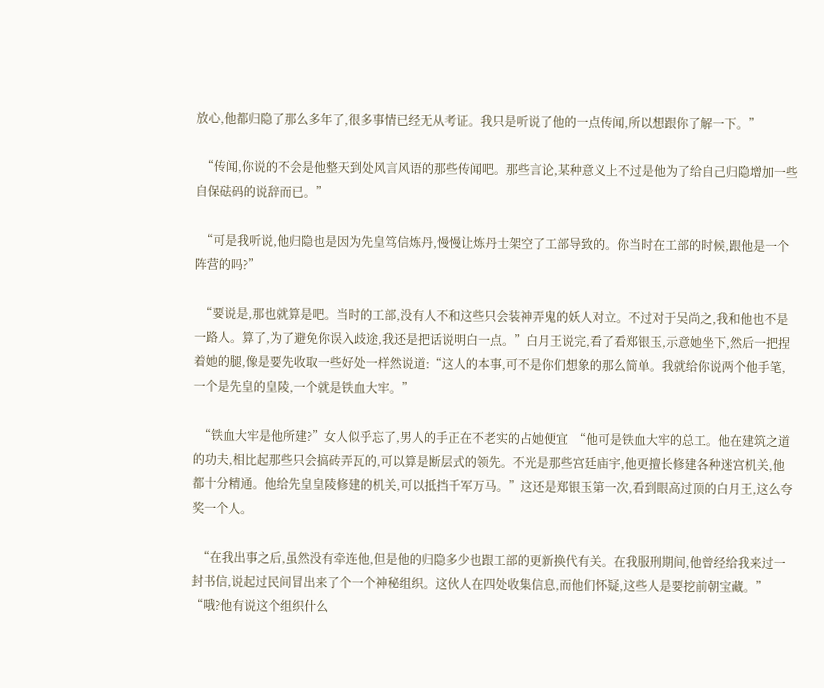放心,他都归隐了那么多年了,很多事情已经无从考证。我只是听说了他的一点传闻,所以想跟你了解一下。”

  “传闻,你说的不会是他整天到处风言风语的那些传闻吧。那些言论,某种意义上不过是他为了给自己归隐增加一些自保砝码的说辞而已。”

  “可是我听说,他归隐也是因为先皇笃信炼丹,慢慢让炼丹士架空了工部导致的。你当时在工部的时候,跟他是一个阵营的吗?”

  “要说是,那也就算是吧。当时的工部,没有人不和这些只会装神弄鬼的妖人对立。不过对于吴尚之,我和他也不是一路人。算了,为了避免你误入歧途,我还是把话说明白一点。”白月王说完,看了看郑银玉,示意她坐下,然后一把捏着她的腿,像是要先收取一些好处一样然说道:“这人的本事,可不是你们想象的那么简单。我就给你说两个他手笔,一个是先皇的皇陵,一个就是铁血大牢。”

  “铁血大牢是他所建?”女人似乎忘了,男人的手正在不老实的占她便宜  “他可是铁血大牢的总工。他在建筑之道的功夫,相比起那些只会搞砖弄瓦的,可以算是断层式的领先。不光是那些宫廷庙宇,他更擅长修建各种迷宫机关,他都十分精通。他给先皇皇陵修建的机关,可以抵挡千军万马。”这还是郑银玉第一次,看到眼高过顶的白月王,这么夸奖一个人。

  “在我出事之后,虽然没有牵连他,但是他的归隐多少也跟工部的更新换代有关。在我服刑期间,他曾经给我来过一封书信,说起过民间冒出来了个一个神秘组织。这伙人在四处收集信息,而他们怀疑,这些人是要挖前朝宝藏。”  “哦?他有说这个组织什么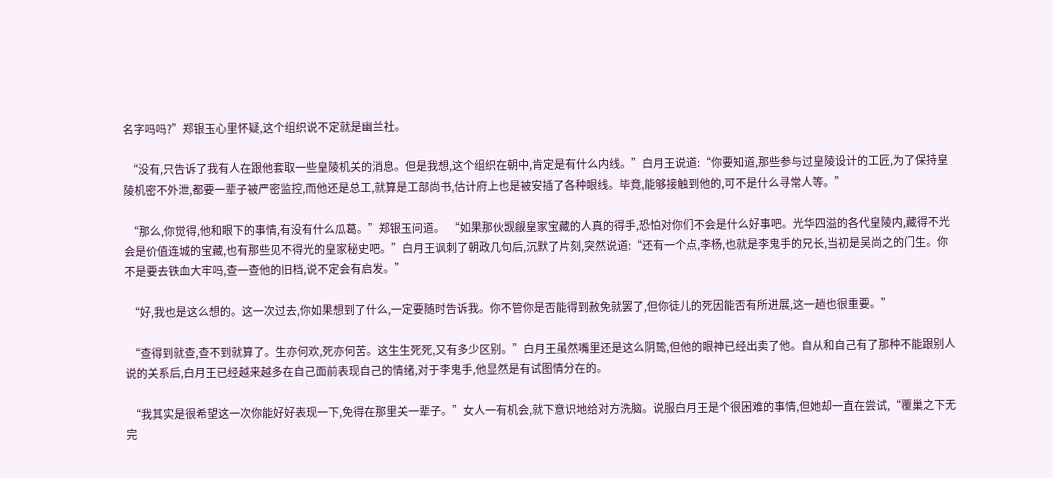名字吗吗?”郑银玉心里怀疑,这个组织说不定就是幽兰社。

  “没有,只告诉了我有人在跟他套取一些皇陵机关的消息。但是我想,这个组织在朝中,肯定是有什么内线。”白月王说道:“你要知道,那些参与过皇陵设计的工匠,为了保持皇陵机密不外泄,都要一辈子被严密监控,而他还是总工,就算是工部尚书,估计府上也是被安插了各种眼线。毕竟,能够接触到他的,可不是什么寻常人等。”

  “那么,你觉得,他和眼下的事情,有没有什么瓜葛。”郑银玉问道。  “如果那伙觊觎皇家宝藏的人真的得手,恐怕对你们不会是什么好事吧。光华四溢的各代皇陵内,藏得不光会是价值连城的宝藏,也有那些见不得光的皇家秘史吧。”白月王讽刺了朝政几句后,沉默了片刻,突然说道:“还有一个点,李杨,也就是李鬼手的兄长,当初是吴尚之的门生。你不是要去铁血大牢吗,查一查他的旧档,说不定会有启发。”

  “好,我也是这么想的。这一次过去,你如果想到了什么,一定要随时告诉我。你不管你是否能得到赦免就罢了,但你徒儿的死因能否有所进展,这一趟也很重要。”

  “查得到就查,查不到就算了。生亦何欢,死亦何苦。这生生死死,又有多少区别。”白月王虽然嘴里还是这么阴鸷,但他的眼神已经出卖了他。自从和自己有了那种不能跟别人说的关系后,白月王已经越来越多在自己面前表现自己的情绪,对于李鬼手,他显然是有试图情分在的。

  “我其实是很希望这一次你能好好表现一下,免得在那里关一辈子。”女人一有机会,就下意识地给对方洗脑。说服白月王是个很困难的事情,但她却一直在尝试,“覆巢之下无完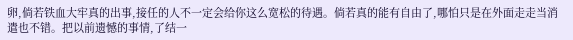卵,倘若铁血大牢真的出事,接任的人不一定会给你这么宽松的待遇。倘若真的能有自由了,哪怕只是在外面走走当消遣也不错。把以前遗憾的事情,了结一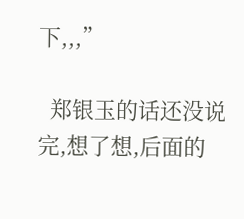下,,,”

  郑银玉的话还没说完,想了想,后面的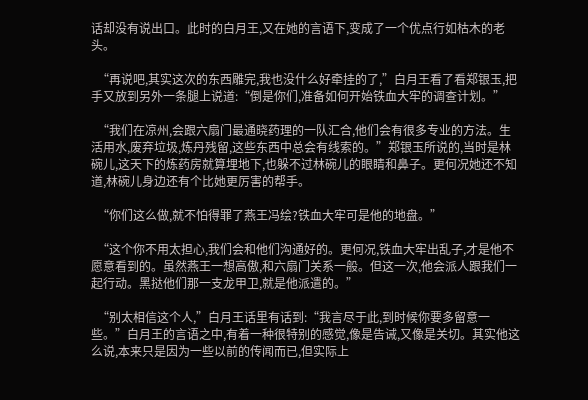话却没有说出口。此时的白月王,又在她的言语下,变成了一个优点行如枯木的老头。

  “再说吧,其实这次的东西雕完,我也没什么好牵挂的了,”白月王看了看郑银玉,把手又放到另外一条腿上说道:“倒是你们,准备如何开始铁血大牢的调查计划。”

  “我们在凉州,会跟六扇门最通晓药理的一队汇合,他们会有很多专业的方法。生活用水,废弃垃圾,炼丹残留,这些东西中总会有线索的。”郑银玉所说的,当时是林碗儿,这天下的炼药房就算埋地下,也躲不过林碗儿的眼睛和鼻子。更何况她还不知道,林碗儿身边还有个比她更厉害的帮手。

  “你们这么做,就不怕得罪了燕王冯绘?铁血大牢可是他的地盘。”

  “这个你不用太担心,我们会和他们沟通好的。更何况,铁血大牢出乱子,才是他不愿意看到的。虽然燕王一想高傲,和六扇门关系一般。但这一次,他会派人跟我们一起行动。黑挞他们那一支龙甲卫,就是他派遣的。”

  “别太相信这个人,”白月王话里有话到:“我言尽于此,到时候你要多留意一些。”白月王的言语之中,有着一种很特别的感觉,像是告诫,又像是关切。其实他这么说,本来只是因为一些以前的传闻而已,但实际上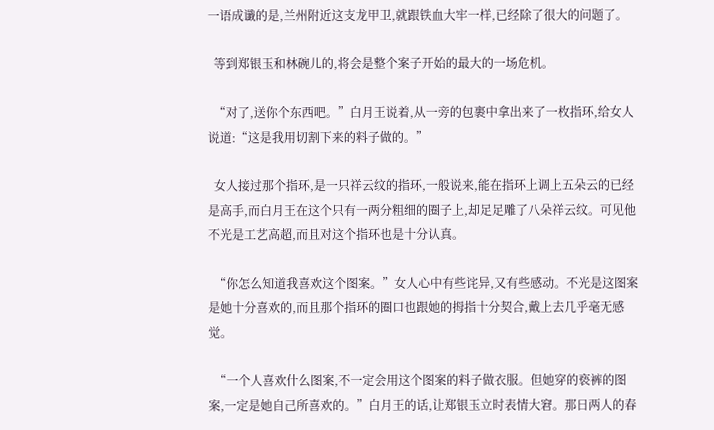一语成谶的是,兰州附近这支龙甲卫,就跟铁血大牢一样,已经除了很大的问题了。

  等到郑银玉和林碗儿的,将会是整个案子开始的最大的一场危机。

  “对了,送你个东西吧。”白月王说着,从一旁的包裹中拿出来了一枚指环,给女人说道:“这是我用切割下来的料子做的。”

  女人接过那个指环,是一只祥云纹的指环,一般说来,能在指环上调上五朵云的已经是高手,而白月王在这个只有一两分粗细的圈子上,却足足雕了八朵祥云纹。可见他不光是工艺高超,而且对这个指环也是十分认真。

  “你怎么知道我喜欢这个图案。”女人心中有些诧异,又有些感动。不光是这图案是她十分喜欢的,而且那个指环的圈口也跟她的拇指十分契合,戴上去几乎毫无感觉。

  “一个人喜欢什么图案,不一定会用这个图案的料子做衣服。但她穿的亵裤的图案,一定是她自己所喜欢的。”白月王的话,让郑银玉立时表情大窘。那日两人的春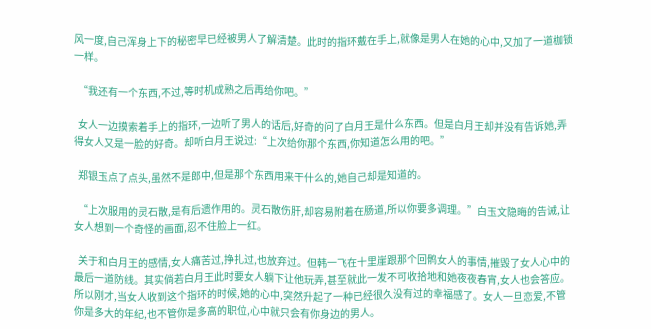风一度,自己浑身上下的秘密早已经被男人了解清楚。此时的指环戴在手上,就像是男人在她的心中,又加了一道枷锁一样。

  “我还有一个东西,不过,等时机成熟之后再给你吧。”

  女人一边摸索着手上的指环,一边听了男人的话后,好奇的问了白月王是什么东西。但是白月王却并没有告诉她,弄得女人又是一脸的好奇。却听白月王说过:“上次给你那个东西,你知道怎么用的吧。”

  郑银玉点了点头,虽然不是郎中,但是那个东西用来干什么的,她自己却是知道的。

  “上次服用的灵石散,是有后遗作用的。灵石散伤肝,却容易附着在肠道,所以你要多调理。”白玉文隐晦的告诫,让女人想到一个奇怪的画面,忍不住脸上一红。

  关于和白月王的感情,女人痛苦过,挣扎过,也放弃过。但韩一飞在十里崖跟那个回鹘女人的事情,摧毁了女人心中的最后一道防线。其实倘若白月王此时要女人躺下让他玩弄,甚至就此一发不可收拾地和她夜夜春宵,女人也会答应。  所以刚才,当女人收到这个指环的时候,她的心中,突然升起了一种已经很久没有过的幸福感了。女人一旦恋爱,不管你是多大的年纪,也不管你是多高的职位,心中就只会有你身边的男人。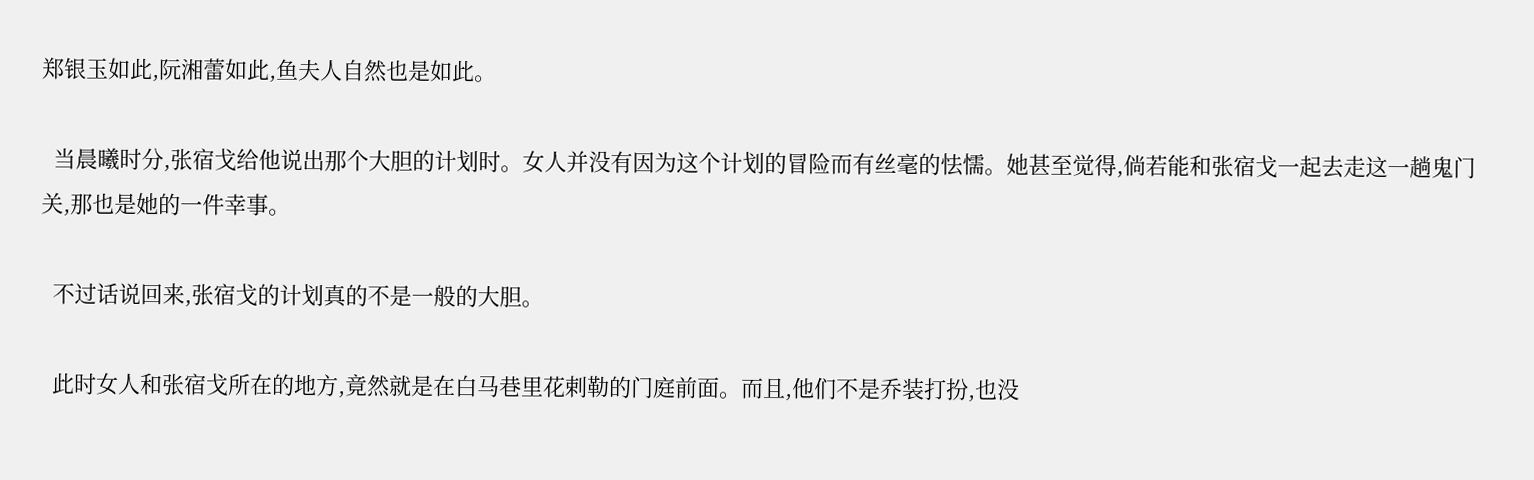郑银玉如此,阮湘蕾如此,鱼夫人自然也是如此。

  当晨曦时分,张宿戈给他说出那个大胆的计划时。女人并没有因为这个计划的冒险而有丝毫的怯懦。她甚至觉得,倘若能和张宿戈一起去走这一趟鬼门关,那也是她的一件幸事。

  不过话说回来,张宿戈的计划真的不是一般的大胆。

  此时女人和张宿戈所在的地方,竟然就是在白马巷里花剌勒的门庭前面。而且,他们不是乔装打扮,也没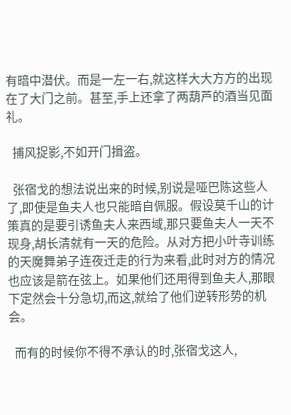有暗中潜伏。而是一左一右,就这样大大方方的出现在了大门之前。甚至,手上还拿了两葫芦的酒当见面礼。

  捕风捉影,不如开门揖盗。

  张宿戈的想法说出来的时候,别说是哑巴陈这些人了,即使是鱼夫人也只能暗自佩服。假设莫千山的计策真的是要引诱鱼夫人来西域,那只要鱼夫人一天不现身,胡长清就有一天的危险。从对方把小叶寺训练的天魔舞弟子连夜迁走的行为来看,此时对方的情况也应该是箭在弦上。如果他们还用得到鱼夫人,那眼下定然会十分急切,而这,就给了他们逆转形势的机会。

  而有的时候你不得不承认的时,张宿戈这人,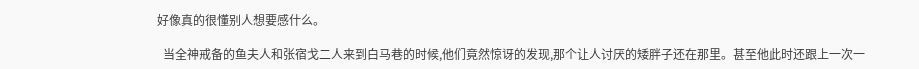好像真的很懂别人想要感什么。

  当全神戒备的鱼夫人和张宿戈二人来到白马巷的时候,他们竟然惊讶的发现,那个让人讨厌的矮胖子还在那里。甚至他此时还跟上一次一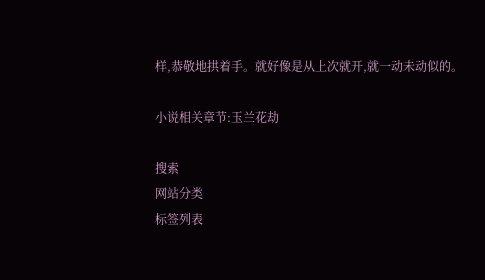样,恭敬地拱着手。就好像是从上次就开,就一动未动似的。

小说相关章节:玉兰花劫

搜索
网站分类
标签列表